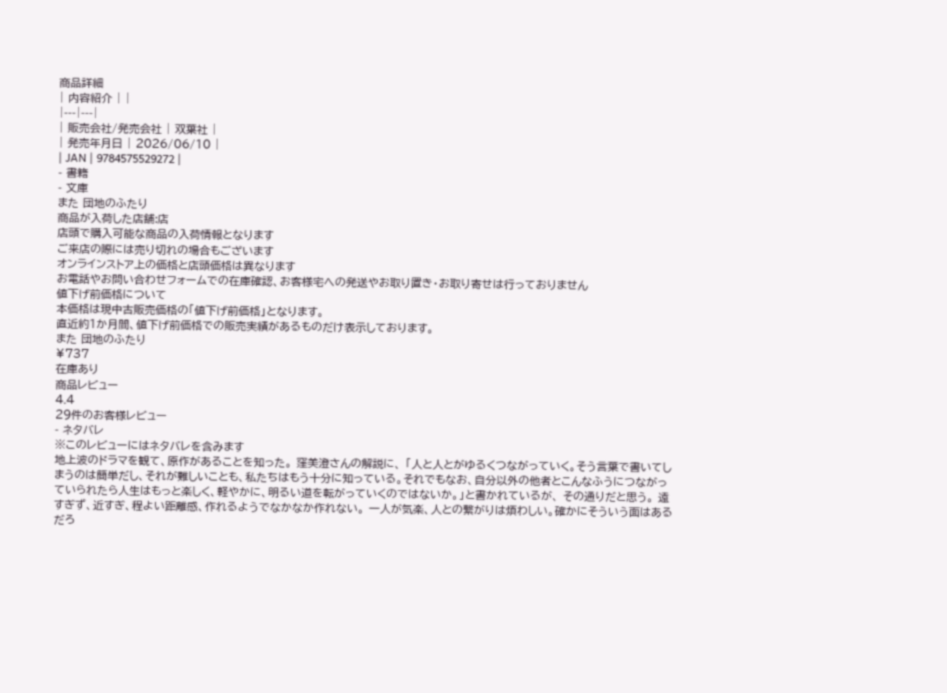商品詳細
| 内容紹介 | |
|---|---|
| 販売会社/発売会社 | 双葉社 |
| 発売年月日 | 2026/06/10 |
| JAN | 9784575529272 |
- 書籍
- 文庫
また 団地のふたり
商品が入荷した店舗:店
店頭で購入可能な商品の入荷情報となります
ご来店の際には売り切れの場合もございます
オンラインストア上の価格と店頭価格は異なります
お電話やお問い合わせフォームでの在庫確認、お客様宅への発送やお取り置き・お取り寄せは行っておりません
値下げ前価格について
本価格は現中古販売価格の「値下げ前価格」となります。
直近約1か月間、値下げ前価格での販売実績があるものだけ表示しております。
また 団地のふたり
¥737
在庫あり
商品レビュー
4.4
29件のお客様レビュー
- ネタバレ
※このレビューにはネタバレを含みます
地上波のドラマを観て、原作があることを知った。 窪美澄さんの解説に、 「人と人とがゆるくつながっていく。そう言葉で書いてしまうのは簡単だし、それが難しいことも、私たちはもう十分に知っている。それでもなお、自分以外の他者とこんなふうにつながっていられたら人生はもっと楽しく、軽やかに、明るい道を転がっていくのではないか。」と書かれているが、 その通りだと思う。 遠すぎず、近すぎ、程よい距離感、作れるようでなかなか作れない。 一人が気楽、人との繋がりは煩わしい。確かにそういう面はあるだろ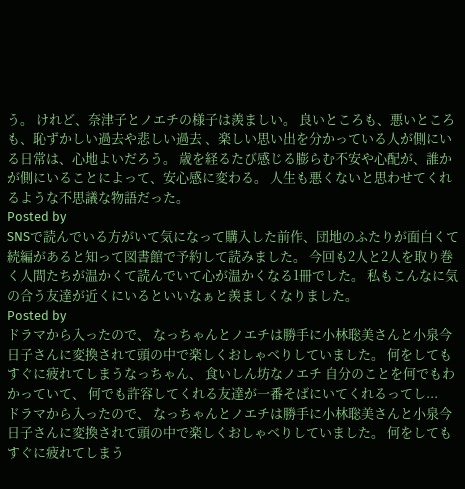う。 けれど、奈津子とノエチの様子は羨ましい。 良いところも、悪いところも、恥ずかしい過去や悲しい過去 、楽しい思い出を分かっている人が側にいる日常は、心地よいだろう。 歳を経るたび感じる膨らむ不安や心配が、誰かが側にいることによって、安心感に変わる。 人生も悪くないと思わせてくれるような不思議な物語だった。
Posted by
SNSで読んでいる方がいて気になって購入した前作、団地のふたりが面白くて続編があると知って図書館で予約して読みました。 今回も2人と2人を取り巻く人間たちが温かくて読んでいて心が温かくなる1冊でした。 私もこんなに気の合う友達が近くにいるといいなぁと羨ましくなりました。
Posted by
ドラマから入ったので、 なっちゃんとノエチは勝手に小林聡美さんと小泉今日子さんに変換されて頭の中で楽しくおしゃべりしていました。 何をしてもすぐに疲れてしまうなっちゃん、 食いしん坊なノエチ 自分のことを何でもわかっていて、 何でも許容してくれる友達が一番そばにいてくれるってし...
ドラマから入ったので、 なっちゃんとノエチは勝手に小林聡美さんと小泉今日子さんに変換されて頭の中で楽しくおしゃべりしていました。 何をしてもすぐに疲れてしまう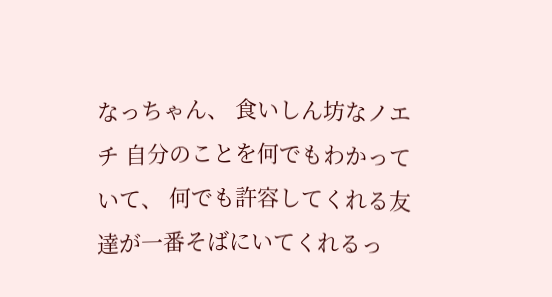なっちゃん、 食いしん坊なノエチ 自分のことを何でもわかっていて、 何でも許容してくれる友達が一番そばにいてくれるっ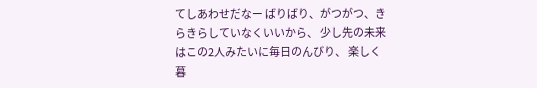てしあわせだなー ばりばり、がつがつ、きらきらしていなくいいから、 少し先の未来はこの2人みたいに毎日のんびり、 楽しく暮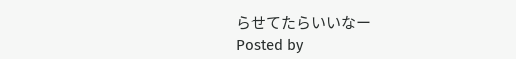らせてたらいいなー
Posted by